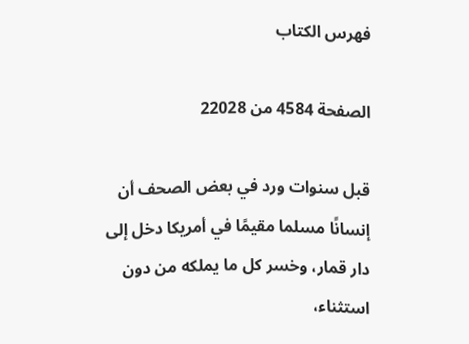فهرس الكتاب

الصفحة 4584 من 22028

قبل سنوات ورد في بعض الصحف أن إنسانًا مسلما مقيمًا في أمريكا دخل إلى دار قمار، وخسر كل ما يملكه من دون استثناء،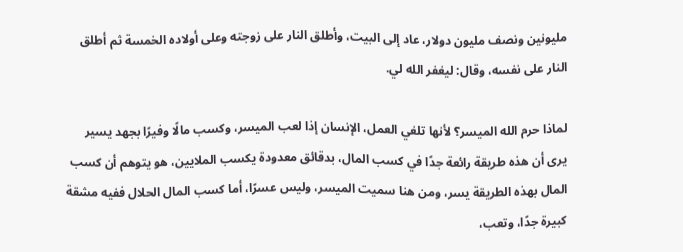مليونين ونصف مليون دولار، عاد إلى البيت، وأطلق النار على زوجته وعلى أولاده الخمسة ثم أطلق النار على نفسه، وقال: ليغفر الله لي.

لماذا حرم الله الميسر؟ لأنها تلغي العمل، الإنسان إذا لعب الميسر، وكسب مالًا وفيرًا بجهد يسير يرى أن هذه طريقة رائعة جدًا في كسب المال، بدقائق معدودة يكسب الملايين، هو يتوهم أن كسب المال بهذه الطريقة يسر، ومن هنا سميت الميسر، وليس عسرًا، أما كسب المال الحلال ففيه مشقة كبيرة جدًا، وتعب،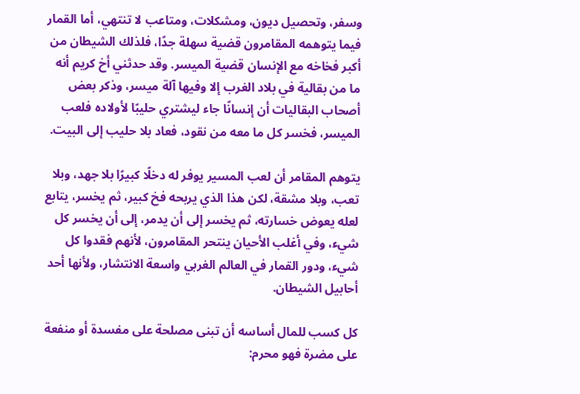وسفر، وتحصيل ديون، ومشكلات، ومتاعب لا تنتهي، أما القمار فيما يتوهمه المقامرون قضية سهلة جدًا، فلذلك الشيطان من أكبر فخاخه مع الإنسان قضية الميسر. وقد حدثني أخ كريم أنه ما من بقالية في بلاد الغرب إلا وفيها آلة ميسر، وذكر بعض أصحاب البقاليات أن إنسانًا جاء ليشتري حليبًا لأولاده فلعب الميسر، فخسر كل ما معه من نقود، فعاد بلا حليب إلى البيت.

يتوهم المقامر أن لعب المسير يوفر له دخلًا كبيرًا بلا جهد، وبلا تعب، وبلا مشقة، لكن هذا الذي يربحه فخ كبير، ثم يخسر، يتابع لعله يعوض خسارته، ثم يخسر إلى أن يدمر، إلى أن يخسر كل شيء، وفي أغلب الأحيان ينتحر المقامرون، لأنهم فقدوا كل شيء، ودور القمار في العالم الغربي واسعة الانتشار، ولأنها أحد أحابيل الشيطان.

كل كسب للمال أساسه أن تبنى مصلحة على مفسدة أو منفعة على مضرة فهو محرم: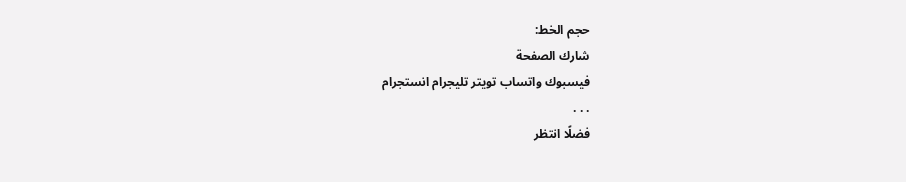حجم الخط:
شارك الصفحة
فيسبوك واتساب تويتر تليجرام انستجرام
. . .
فضلًا انتظر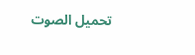تحميل الصوت